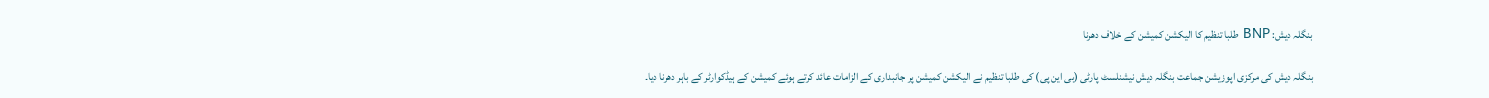بنگلہ دیش: BNP طلبا تنظیم کا الیکشن کمیشن کے خلاف دھرنا

بنگلہ دیش کی مرکزی اپوزیشن جماعت بنگلہ دیش نیشنلسٹ پارٹی (بی این پی) کی طلبا تنظیم نے الیکشن کمیشن پر جانبداری کے الزامات عائد کرتے ہوئے کمیشن کے ہیڈکوارٹر کے باہر دھرنا دیا۔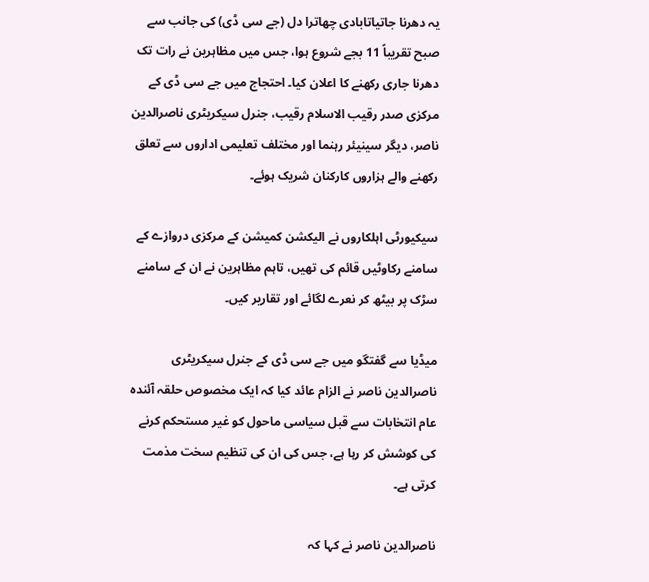یہ دھرنا جاتیاتابادی چھاترا دل (جے سی ڈی) کی جانب سے صبح تقریباً 11 بجے شروع ہوا، جس میں مظاہرین نے رات تک دھرنا جاری رکھنے کا اعلان کیا۔ احتجاج میں جے سی ڈی کے مرکزی صدر رقیب الاسلام رقیب، جنرل سیکریٹری ناصرالدین ناصر، دیگر سینیئر رہنما اور مختلف تعلیمی اداروں سے تعلق رکھنے والے ہزاروں کارکنان شریک ہوئے۔

سیکیورٹی اہلکاروں نے الیکشن کمیشن کے مرکزی دروازے کے سامنے رکاوٹیں قائم کی تھیں، تاہم مظاہرین نے ان کے سامنے سڑک پر بیٹھ کر نعرے لگائے اور تقاریر کیں۔

میڈیا سے گفتگو میں جے سی ڈی کے جنرل سیکریٹری ناصرالدین ناصر نے الزام عائد کیا کہ ایک مخصوص حلقہ آئندہ عام انتخابات سے قبل سیاسی ماحول کو غیر مستحکم کرنے کی کوشش کر رہا ہے، جس کی ان کی تنظیم سخت مذمت کرتی ہے۔

ناصرالدین ناصر نے کہا کہ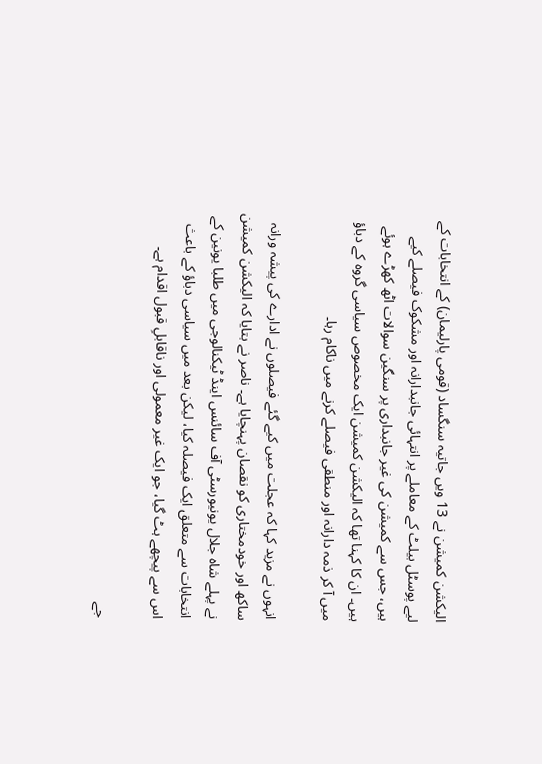الیکشن کمیشن نے 13 ویں جاتیہ سنگساد (قومی پارلیمان) کے انتخابات کے لیے پوسٹل بیلٹ کے معاملے پر انتہائی جانبدارانہ اور مشکوک فیصلے کیے ہیں، جس سے کمیشن کی غیر جانبداری پر سنگین سوالات اٹھ کھڑے ہوئے ہیں۔ ان کا کہنا تھا کہ الیکشن کمیشن ایک مخصوص سیاسی گروہ کے دباؤ میں آ کر ذمہ دارانہ اور منطقی فیصلے کرنے میں ناکام رہا۔

انہوں نے مزید کہا کہ عجلت میں کیے گئے فیصلوں نے ادارے کی پیشہ ورانہ ساکھ اور خودمختاری کو نقصان پہنچایا ہے۔ ناصر نے بتایا کہ الیکشن کمیشن نے پہلے شاہ جلال یونیورسٹی آف سائنس اینڈ ٹیکنالوجی میں طلبا یونین کے انتخابات سے متعلق ایک فیصلہ کیا، لیکن بعد میں سیاسی دباؤ کے باعث اس سے پیچھے ہٹ گیا، جو ایک غیر معمولی اور ناقابلِ قبول اقدام ہے۔

جے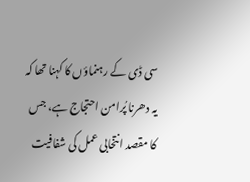سی ڈی کے رہنماؤں کا کہنا تھا کہ یہ دھرنا پُرامن احتجاج ہے، جس کا مقصد انتخابی عمل کی شفافیت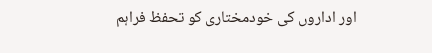اور اداروں کی خودمختاری کو تحفظ فراہم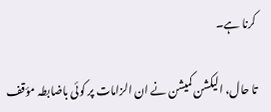کرنا ہے۔

تا حال، الیکشن کمیشن نے ان الزامات پر کوئی باضابطہ مؤقف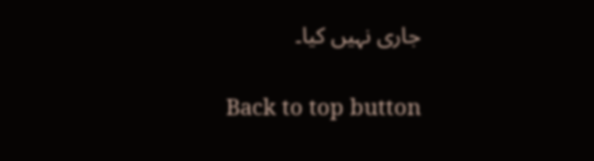جاری نہیں کیا۔

Back to top button